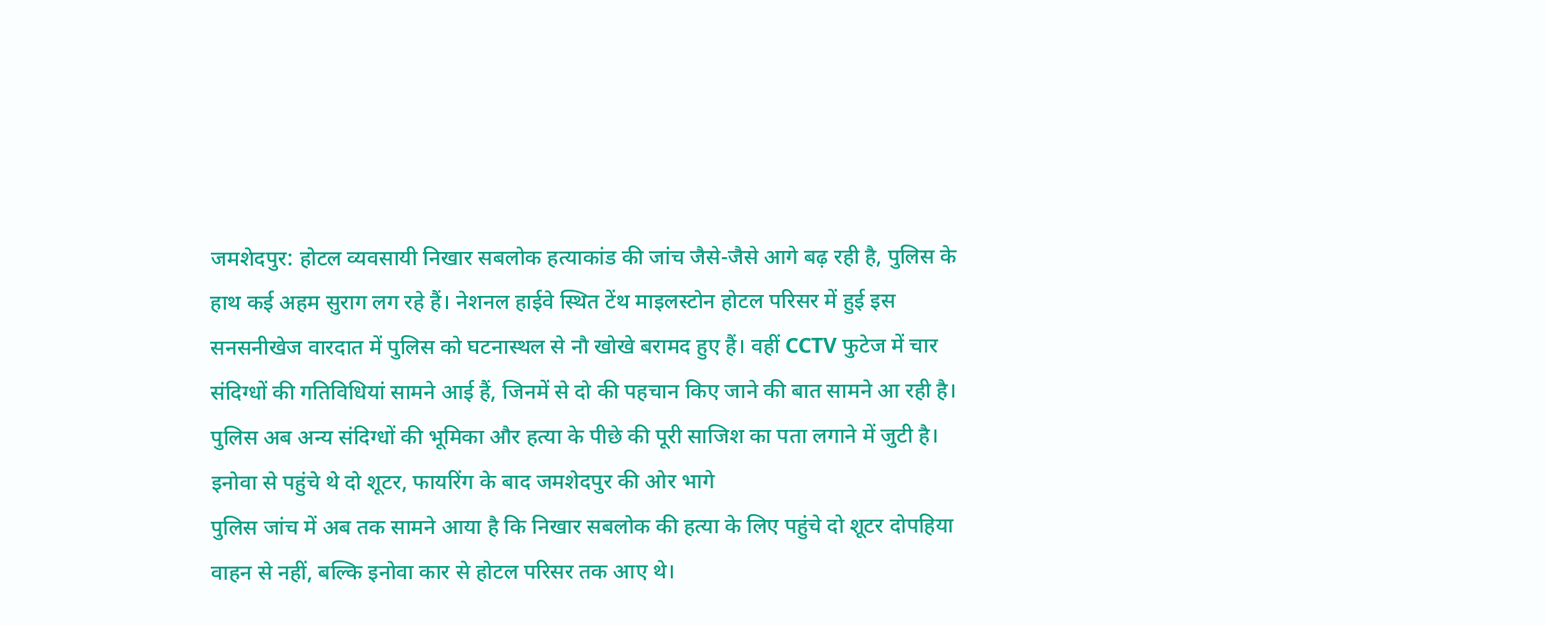जमशेदपुर: होटल व्यवसायी निखार सबलोक हत्याकांड की जांच जैसे-जैसे आगे बढ़ रही है, पुलिस के हाथ कई अहम सुराग लग रहे हैं। नेशनल हाईवे स्थित टेंथ माइलस्टोन होटल परिसर में हुई इस सनसनीखेज वारदात में पुलिस को घटनास्थल से नौ खोखे बरामद हुए हैं। वहीं CCTV फुटेज में चार संदिग्धों की गतिविधियां सामने आई हैं, जिनमें से दो की पहचान किए जाने की बात सामने आ रही है। पुलिस अब अन्य संदिग्धों की भूमिका और हत्या के पीछे की पूरी साजिश का पता लगाने में जुटी है।
इनोवा से पहुंचे थे दो शूटर, फायरिंग के बाद जमशेदपुर की ओर भागे
पुलिस जांच में अब तक सामने आया है कि निखार सबलोक की हत्या के लिए पहुंचे दो शूटर दोपहिया वाहन से नहीं, बल्कि इनोवा कार से होटल परिसर तक आए थे।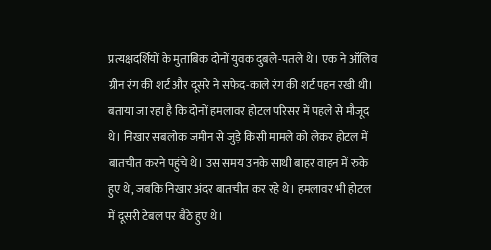प्रत्यक्षदर्शियों के मुताबिक दोनों युवक दुबले-पतले थे। एक ने ऑलिव ग्रीन रंग की शर्ट और दूसरे ने सफेद-काले रंग की शर्ट पहन रखी थी।
बताया जा रहा है कि दोनों हमलावर होटल परिसर में पहले से मौजूद थे। निखार सबलोक जमीन से जुड़े किसी मामले को लेकर होटल में बातचीत करने पहुंचे थे। उस समय उनके साथी बाहर वाहन में रुके हुए थे, जबकि निखार अंदर बातचीत कर रहे थे। हमलावर भी होटल में दूसरी टेबल पर बैठे हुए थे।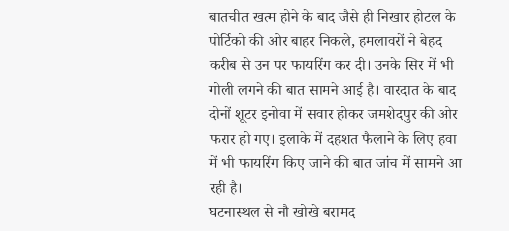बातचीत खत्म होने के बाद जैसे ही निखार होटल के पोर्टिको की ओर बाहर निकले, हमलावरों ने बेहद करीब से उन पर फायरिंग कर दी। उनके सिर में भी गोली लगने की बात सामने आई है। वारदात के बाद दोनों शूटर इनोवा में सवार होकर जमशेदपुर की ओर फरार हो गए। इलाके में दहशत फैलाने के लिए हवा में भी फायरिंग किए जाने की बात जांच में सामने आ रही है।
घटनास्थल से नौ खोखे बरामद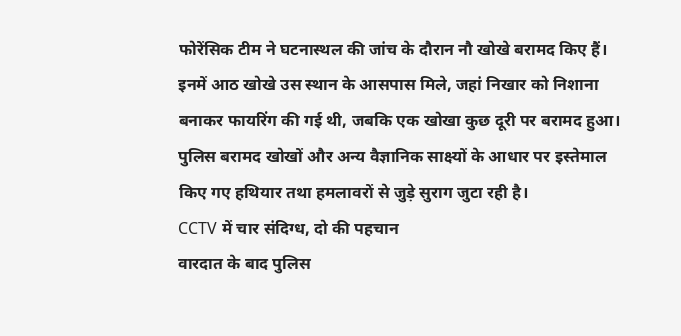फोरेंसिक टीम ने घटनास्थल की जांच के दौरान नौ खोखे बरामद किए हैं। इनमें आठ खोखे उस स्थान के आसपास मिले, जहां निखार को निशाना बनाकर फायरिंग की गई थी, जबकि एक खोखा कुछ दूरी पर बरामद हुआ। पुलिस बरामद खोखों और अन्य वैज्ञानिक साक्ष्यों के आधार पर इस्तेमाल किए गए हथियार तथा हमलावरों से जुड़े सुराग जुटा रही है।
CCTV में चार संदिग्ध, दो की पहचान
वारदात के बाद पुलिस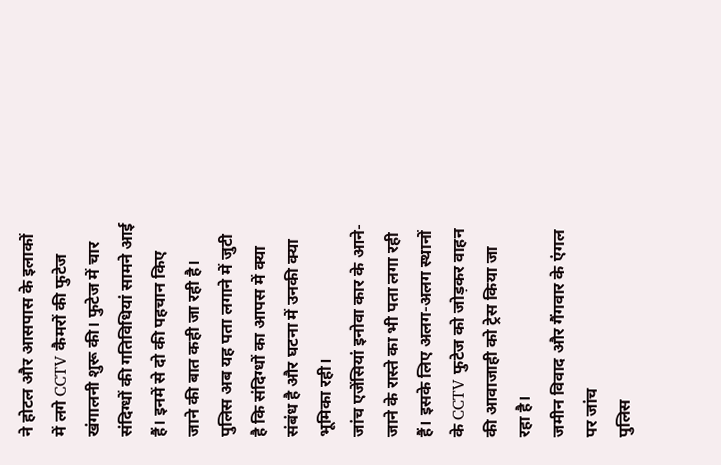ने होटल और आसपास के इलाकों में लगे CCTV कैमरों की फुटेज खंगालनी शुरू की। फुटेज में चार संदिग्धों की गतिविधियां सामने आई हैं। इनमें से दो की पहचान किए जाने की बात कही जा रही है। पुलिस अब यह पता लगाने में जुटी है कि संदिग्धों का आपस में क्या संबंध है और घटना में उनकी क्या भूमिका रही।
जांच एजेंसियां इनोवा कार के आने-जाने के रास्ते का भी पता लगा रही हैं। इसके लिए अलग-अलग स्थानों के CCTV फुटेज को जोड़कर वाहन की आवाजाही को ट्रेस किया जा रहा है।
जमीन विवाद और गैंगवार के एंगल पर जांच
पुलिस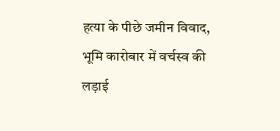हत्या के पीछे जमीन विवाद, भूमि कारोबार में वर्चस्व की लड़ाई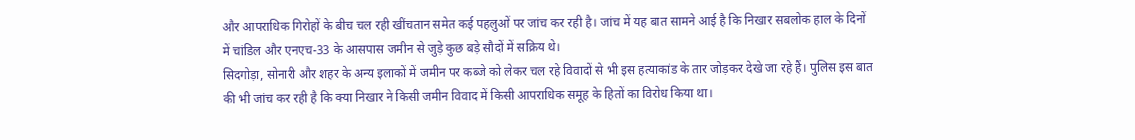और आपराधिक गिरोहों के बीच चल रही खींचतान समेत कई पहलुओं पर जांच कर रही है। जांच में यह बात सामने आई है कि निखार सबलोक हाल के दिनों में चांडिल और एनएच-33 के आसपास जमीन से जुड़े कुछ बड़े सौदों में सक्रिय थे।
सिदगोड़ा, सोनारी और शहर के अन्य इलाकों में जमीन पर कब्जे को लेकर चल रहे विवादों से भी इस हत्याकांड के तार जोड़कर देखे जा रहे हैं। पुलिस इस बात की भी जांच कर रही है कि क्या निखार ने किसी जमीन विवाद में किसी आपराधिक समूह के हितों का विरोध किया था।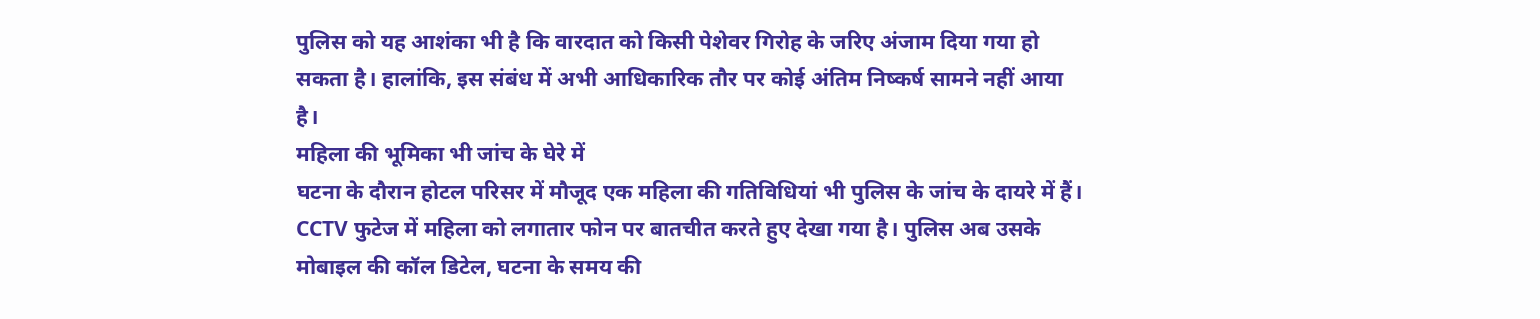पुलिस को यह आशंका भी है कि वारदात को किसी पेशेवर गिरोह के जरिए अंजाम दिया गया हो सकता है। हालांकि, इस संबंध में अभी आधिकारिक तौर पर कोई अंतिम निष्कर्ष सामने नहीं आया है।
महिला की भूमिका भी जांच के घेरे में
घटना के दौरान होटल परिसर में मौजूद एक महिला की गतिविधियां भी पुलिस के जांच के दायरे में हैं। CCTV फुटेज में महिला को लगातार फोन पर बातचीत करते हुए देखा गया है। पुलिस अब उसके मोबाइल की कॉल डिटेल, घटना के समय की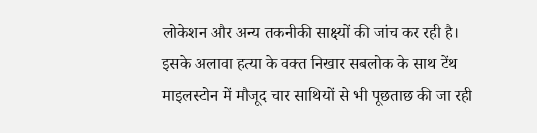लोकेशन और अन्य तकनीकी साक्ष्यों की जांच कर रही है।
इसके अलावा हत्या के वक्त निखार सबलोक के साथ टेंथ माइलस्टोन में मौजूद चार साथियों से भी पूछताछ की जा रही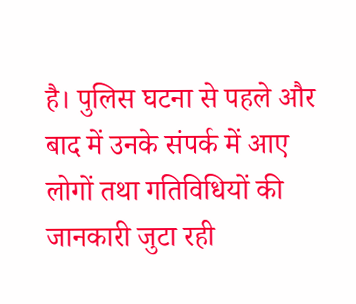है। पुलिस घटना से पहले और बाद में उनके संपर्क में आए लोगों तथा गतिविधियों की जानकारी जुटा रही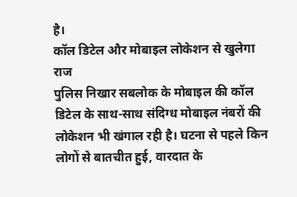है।
कॉल डिटेल और मोबाइल लोकेशन से खुलेगा राज
पुलिस निखार सबलोक के मोबाइल की कॉल डिटेल के साथ-साथ संदिग्ध मोबाइल नंबरों की लोकेशन भी खंगाल रही है। घटना से पहले किन लोगों से बातचीत हुई, वारदात के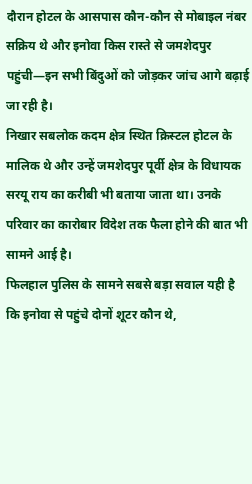दौरान होटल के आसपास कौन-कौन से मोबाइल नंबर सक्रिय थे और इनोवा किस रास्ते से जमशेदपुर पहुंची—इन सभी बिंदुओं को जोड़कर जांच आगे बढ़ाई जा रही है।
निखार सबलोक कदम क्षेत्र स्थित क्रिस्टल होटल के मालिक थे और उन्हें जमशेदपुर पूर्वी क्षेत्र के विधायक सरयू राय का करीबी भी बताया जाता था। उनके परिवार का कारोबार विदेश तक फैला होने की बात भी सामने आई है।
फिलहाल पुलिस के सामने सबसे बड़ा सवाल यही है कि इनोवा से पहुंचे दोनों शूटर कौन थे,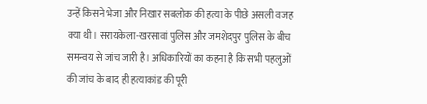उन्हें किसने भेजा और निखार सबलोक की हत्या के पीछे असली वजह क्या थी। सरायकेला-खरसावां पुलिस और जमशेदपुर पुलिस के बीच समन्वय से जांच जारी है। अधिकारियों का कहना है कि सभी पहलुओं की जांच के बाद ही हत्याकांड की पूरी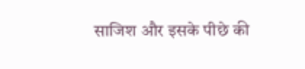साजिश और इसके पीछे की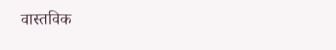वास्तविक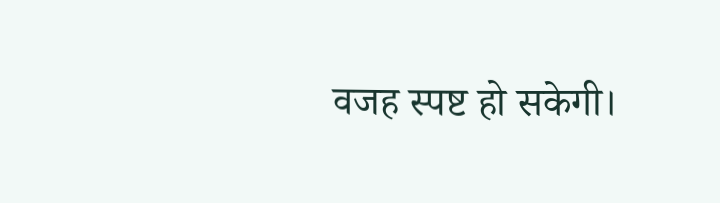वजह स्पष्ट हो सकेगी।